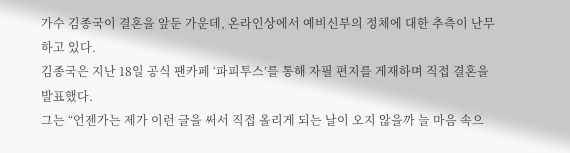가수 김종국이 결혼을 앞둔 가운데, 온라인상에서 예비신부의 정체에 대한 추측이 난무하고 있다.
김종국은 지난 18일 공식 팬카페 ‘파피투스’를 통해 자필 편지를 게재하며 직접 결혼을 발표했다.
그는 “언젠가는 제가 이런 글을 써서 직접 올리게 되는 날이 오지 않을까 늘 마음 속으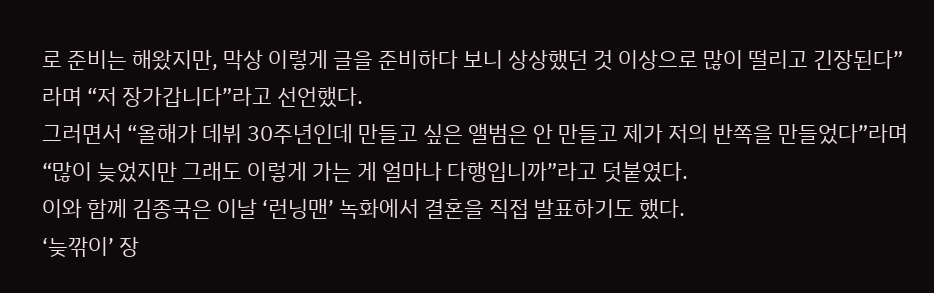로 준비는 해왔지만, 막상 이렇게 글을 준비하다 보니 상상했던 것 이상으로 많이 떨리고 긴장된다”라며 “저 장가갑니다”라고 선언했다.
그러면서 “올해가 데뷔 30주년인데 만들고 싶은 앨범은 안 만들고 제가 저의 반쪽을 만들었다”라며 “많이 늦었지만 그래도 이렇게 가는 게 얼마나 다행입니까”라고 덧붙였다.
이와 함께 김종국은 이날 ‘런닝맨’ 녹화에서 결혼을 직접 발표하기도 했다.
‘늦깎이’ 장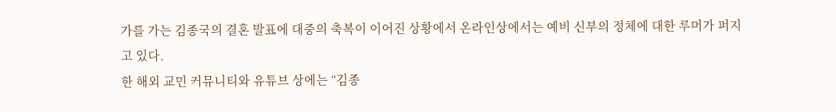가를 가는 김종국의 결혼 발표에 대중의 축복이 이어진 상황에서 온라인상에서는 예비 신부의 정체에 대한 루머가 퍼지고 있다.
한 해외 교민 커뮤니티와 유튜브 상에는 “김종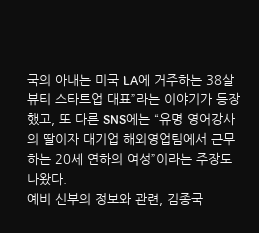국의 아내는 미국 LA에 거주하는 38살 뷰티 스타트업 대표”라는 이야기가 등장했고, 또 다른 SNS에는 “유명 영어강사의 딸이자 대기업 해외영업팀에서 근무하는 20세 연하의 여성”이라는 주장도 나왔다.
예비 신부의 정보와 관련, 김종국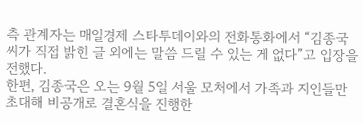측 관계자는 매일경제 스타투데이와의 전화통화에서 “김종국 씨가 직접 밝힌 글 외에는 말씀 드릴 수 있는 게 없다”고 입장을 전했다.
한편, 김종국은 오는 9월 5일 서울 모처에서 가족과 지인들만 초대해 비공개로 결혼식을 진행한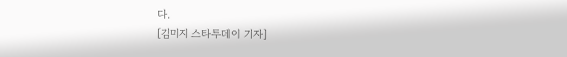다.
[김미지 스타투데이 기자]